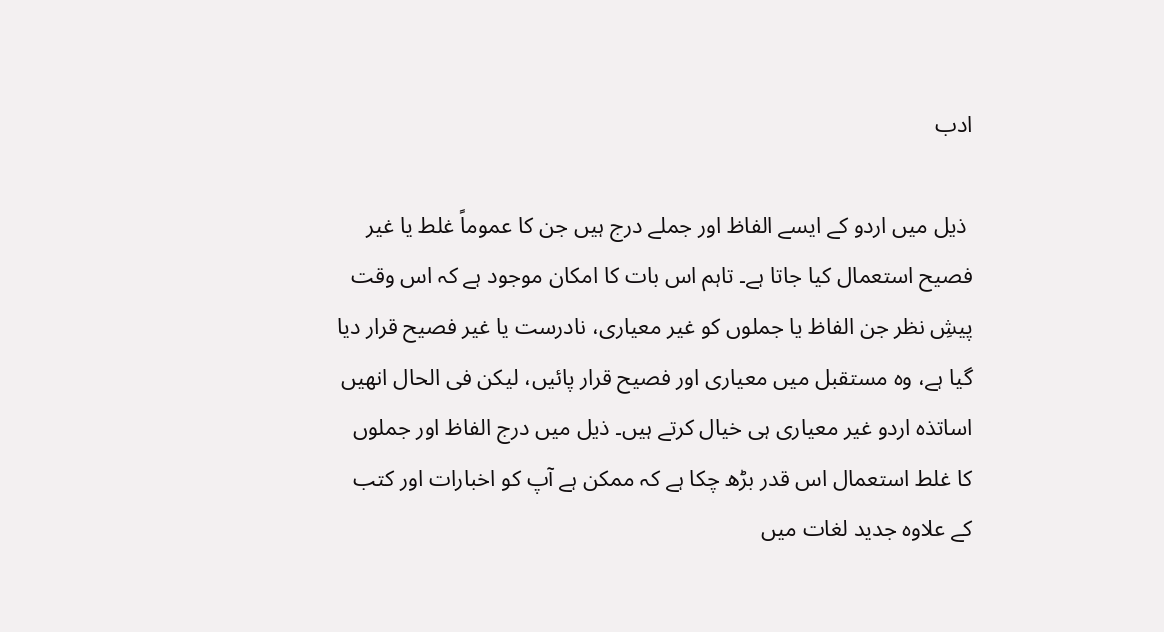ادب

 ذیل میں اردو کے ایسے الفاظ اور جملے درج ہیں جن کا عموماً غلط یا غیر فصیح استعمال کیا جاتا ہے۔ تاہم اس بات کا امکان موجود ہے کہ اس وقت پیشِ نظر جن الفاظ یا جملوں کو غیر معیاری، نادرست یا غیر فصیح قرار دیا گیا ہے، وہ مستقبل میں معیاری اور فصیح قرار پائیں، لیکن فی الحال انھیں اساتذہ اردو غیر معیاری ہی خیال کرتے ہیں۔ ذیل میں درج الفاظ اور جملوں کا غلط استعمال اس قدر بڑھ چکا ہے کہ ممکن ہے آپ کو اخبارات اور کتب کے علاوہ جدید لغات میں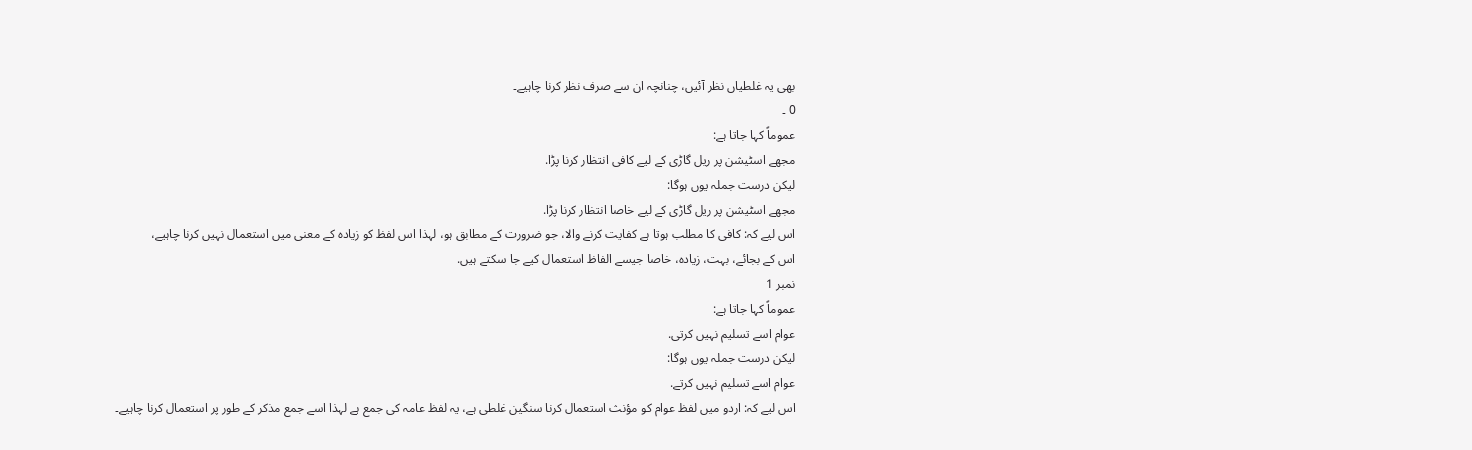بھی یہ غلطیاں نظر آئیں، چنانچہ ان سے صرف نظر کرنا چاہیے۔
0 ۔
عموماً کہا جاتا ہے:
مجھے اسٹیشن پر ریل گاڑی کے لیے کافی انتظار کرنا پڑا.
لیکن درست جملہ یوں ہوگا:
مجھے اسٹیشن پر ریل گاڑی کے لیے خاصا انتظار کرنا پڑا.
اس لیے کہ: کافی کا مطلب ہوتا ہے کفایت کرنے والا، جو ضرورت کے مطابق ہو، لہذا اس لفظ کو زیادہ کے معنی میں استعمال نہیں کرنا چاہیے،
اس کے بجائے، بہت، زیادہ، خاصا جیسے الفاظ استعمال کیے جا سکتے ہیں.
نمبر 1
عموماً کہا جاتا ہے:
عوام اسے تسلیم نہیں کرتی.
لیکن درست جملہ یوں ہوگا:
عوام اسے تسلیم نہیں کرتے.
اس لیے کہ: اردو میں لفظ عوام کو مؤنث استعمال کرنا سنگین غلطی ہے، یہ لفظ عامہ کی جمع ہے لہذا اسے جمع مذکر کے طور پر استعمال کرنا چاہیے۔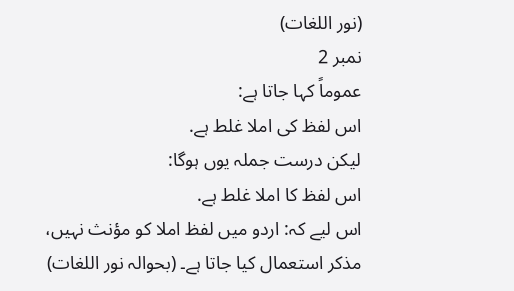(نور اللغات)
نمبر 2
عموماً کہا جاتا ہے:
اس لفظ کی املا غلط ہے.
لیکن درست جملہ یوں ہوگا:
اس لفظ کا املا غلط ہے.
اس لیے کہ: اردو میں لفظ املا کو مؤنث نہیں، مذکر استعمال کیا جاتا ہے۔ (بحوالہ نور اللغات)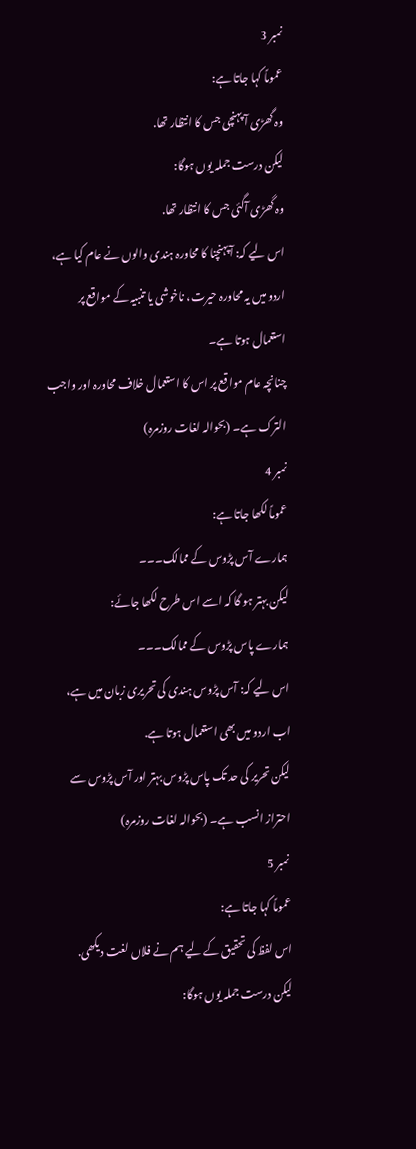نمبر 3
عموماً کہا جاتا ہے:
وہ گھڑی آ پہنچی جس کا انتظار تھا.
لیکن درست جملہ یوں ہوگا:
وہ گھڑی آگئی جس کا انتظار تھا.
اس لیے کہ: آپہنچنا کا محاورہ ہندی والوں نے عام کیا ہے، اردو میں یہ محاورہ حیرت، ناخوشی یا تنبیہ کے مواقع پر استعمال ہوتا ہے۔
چنانچہ عام مواقع پر اس کا استعمال خلاف محاورہ اور واجب الترک ہے۔ (بحوالہ لغات روزمرہ)
نمبر 4
عموماً لکھا جاتا ہے:
ہمارے آس پڑوس کے ممالک۔۔۔
لیکن بہتر ہو گا کہ اسے اس طرح لکھا جائے:
ہمارے پاس پڑوس کے ممالک۔۔۔
اس لیے کہ: آس پڑوس ہندی کی تحریری زبان میں ہے، اب اردو میں بھی استعمال ہوتا ہے.
لیکن تحریر کی حد تک پاس پڑوس بہتر اور آس پڑوس سے احتراز انسب ہے۔ (بحوالہ لغات روزمرہ)
 نمبر 5
عموماً کہا جاتا ہے:
اس لفظ کی تحقیق کے لیے ہم نے فلاں لغت دیکھی.
لیکن درست جملہ یوں ہوگا: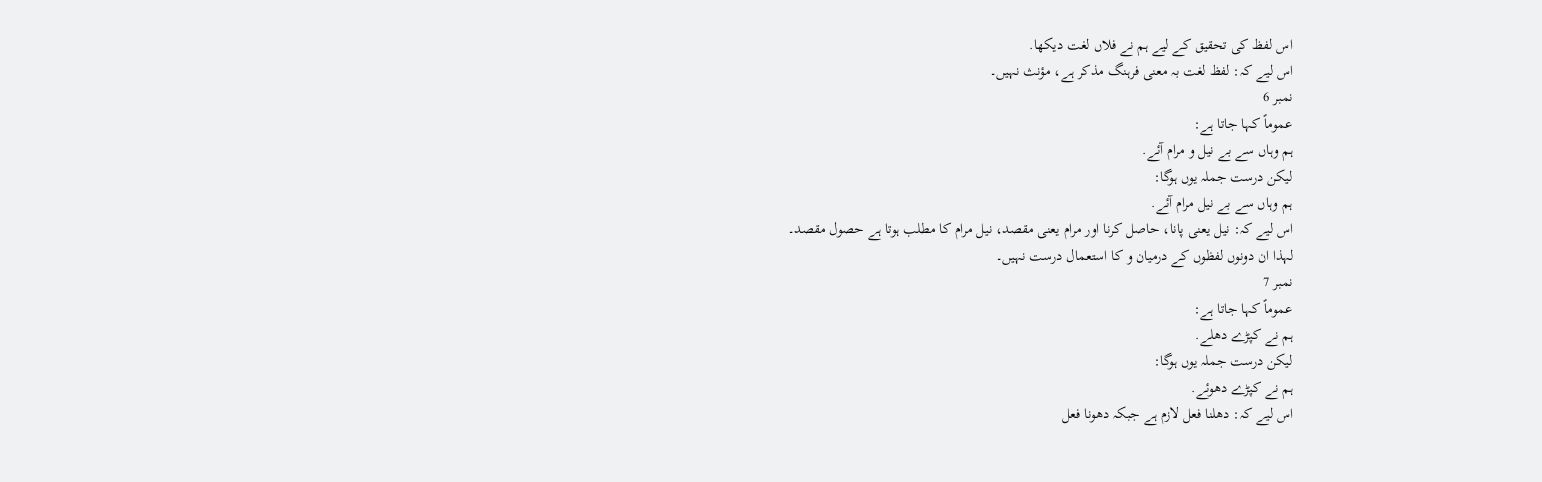اس لفظ کی تحقیق کے لیے ہم نے فلاں لغت دیکھا.
اس لیے کہ: لفظ لغت بہ معنی فرہنگ مذکر ہے، مؤنث نہیں۔
نمبر 6
عموماً کہا جاتا ہے:
ہم وہاں سے بے نیل و مرام آئے.
لیکن درست جملہ یوں ہوگا:
ہم وہاں سے بے نیل مرام آئے.
اس لیے کہ: نیل یعنی پانا، حاصل کرنا اور مرام یعنی مقصد، نیل مرام کا مطلب ہوتا ہے حصول مقصد۔
لہذا ان دونوں لفظوں کے درمیان و کا استعمال درست نہیں۔
نمبر 7
عموماً کہا جاتا ہے:
ہم نے کپڑے دھلے.
لیکن درست جملہ یوں ہوگا:
ہم نے کپڑے دھوئے.
اس لیے کہ: دھلنا فعل لازم ہے جبکہ دھونا فعل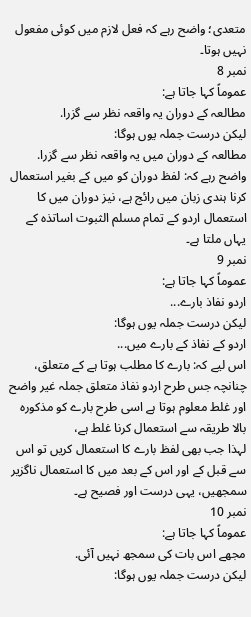متعدی؛ واضح رہے کہ فعل لازم میں کوئی مفعول نہیں ہوتا۔
نمبر 8
عموماً کہا جاتا ہے:
مطالعہ کے دوران یہ واقعہ نظر سے گزرا.
لیکن درست جملہ یوں ہوگا:
مطالعہ کے دوران میں یہ واقعہ نظر سے گزرا.
واضح رہے کہ: لفظ دوران کو میں کے بغیر استعمال کرنا ہندی زبان میں رائج ہے، نیز دوران میں کا استعمال اردو کے تمام مسلم الثبوت اساتذہ کے یہاں ملتا ہے۔
نمبر 9
عموماً کہا جاتا ہے:
اردو نفاذ بارے...
لیکن درست جملہ یوں ہوگا:
اردو کے نفاذ کے بارے میں...
اس لیے کہ: بارے کا مطلب ہوتا ہے کے متعلق، چنانچہ جس طرح اردو نفاذ متعلق جملہ غیر واضح اور غلط معلوم ہوتا ہے اسی طرح بارے کو مذکورہ بالا طریقہ سے استعمال کرنا غلط ہے،
لہذا جب بھی لفظ بارے کا استعمال کریں تو اس سے قبل کے اور اس کے بعد میں کا استعمال ناگزیر سمجھیں، یہی درست اور فصیح ہے۔
نمبر 10
عموماً کہا جاتا ہے:
مجھے اس بات کی سمجھ نہیں آئی.
لیکن درست جملہ یوں ہوگا: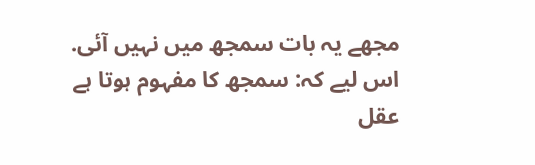مجھے یہ بات سمجھ میں نہیں آئی.
اس لیے کہ: سمجھ کا مفہوم ہوتا ہے عقل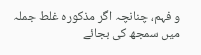و فہم، چنانچہ اگر مذکورہ غلط جملہ میں سمجھ کی بجائے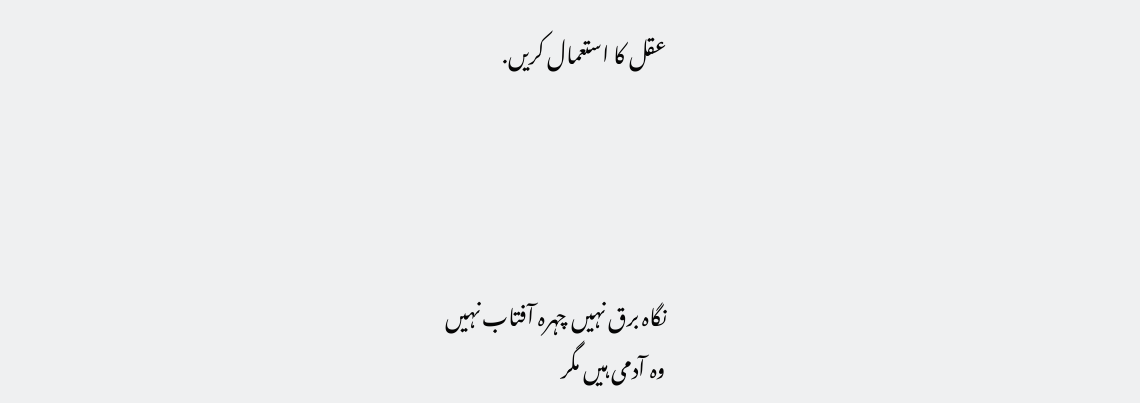عقل کا استعمال کریں.




نگاہ برق نہیں چہرہ آفتاب نہیں
وہ آدمی ہیں مگر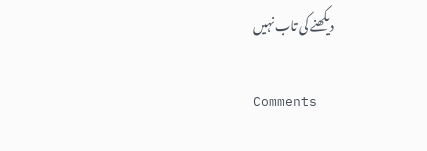دیکھنے کی تاب نہیں

Comments